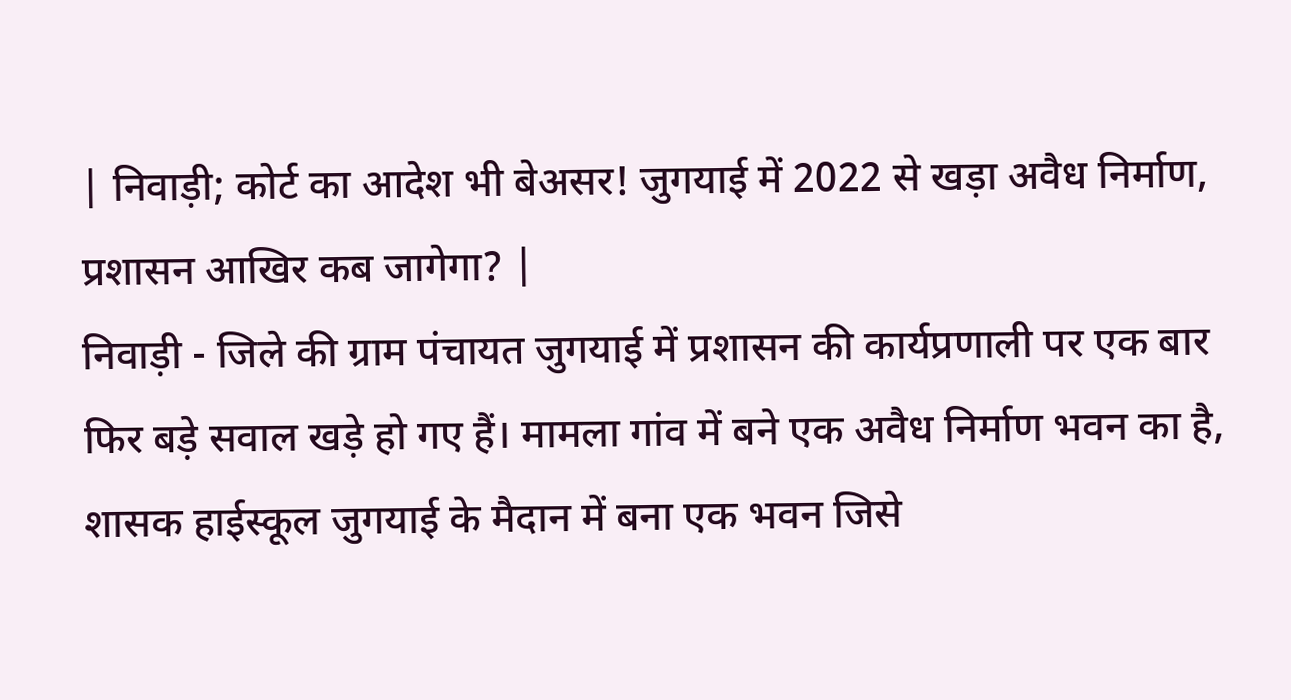| निवाड़ी; कोर्ट का आदेश भी बेअसर! जुगयाई में 2022 से खड़ा अवैध निर्माण, प्रशासन आखिर कब जागेगा? |
निवाड़ी - जिले की ग्राम पंचायत जुगयाई में प्रशासन की कार्यप्रणाली पर एक बार फिर बड़े सवाल खड़े हो गए हैं। मामला गांव में बने एक अवैध निर्माण भवन का है, शासक हाईस्कूल जुगयाई के मैदान में बना एक भवन जिसे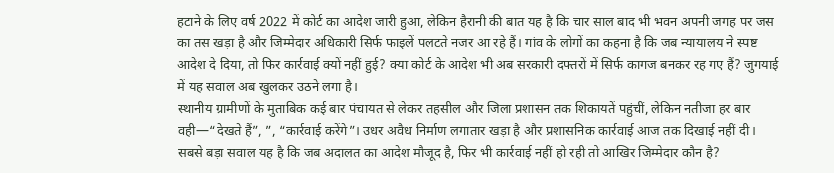हटाने के लिए वर्ष 2022 में कोर्ट का आदेश जारी हुआ, लेकिन हैरानी की बात यह है कि चार साल बाद भी भवन अपनी जगह पर जस का तस खड़ा है और जिम्मेदार अधिकारी सिर्फ फाइलें पलटते नजर आ रहे हैं। गांव के लोगों का कहना है कि जब न्यायालय ने स्पष्ट आदेश दे दिया, तो फिर कार्रवाई क्यों नहीं हुई? क्या कोर्ट के आदेश भी अब सरकारी दफ्तरों में सिर्फ कागज बनकर रह गए हैं? जुगयाई में यह सवाल अब खुलकर उठने लगा है।
स्थानीय ग्रामीणों के मुताबिक कई बार पंचायत से लेकर तहसील और जिला प्रशासन तक शिकायतें पहुंचीं, लेकिन नतीजा हर बार वही—“देखते हैं”, ”, “कार्रवाई करेंगे”। उधर अवैध निर्माण लगातार खड़ा है और प्रशासनिक कार्रवाई आज तक दिखाई नहीं दी। सबसे बड़ा सवाल यह है कि जब अदालत का आदेश मौजूद है, फिर भी कार्रवाई नहीं हो रही तो आखिर जिम्मेदार कौन है?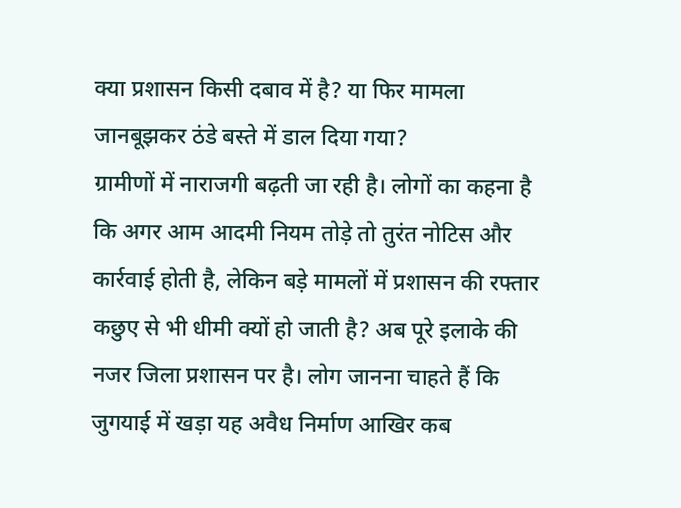क्या प्रशासन किसी दबाव में है? या फिर मामला जानबूझकर ठंडे बस्ते में डाल दिया गया?
ग्रामीणों में नाराजगी बढ़ती जा रही है। लोगों का कहना है कि अगर आम आदमी नियम तोड़े तो तुरंत नोटिस और कार्रवाई होती है, लेकिन बड़े मामलों में प्रशासन की रफ्तार कछुए से भी धीमी क्यों हो जाती है? अब पूरे इलाके की नजर जिला प्रशासन पर है। लोग जानना चाहते हैं कि जुगयाई में खड़ा यह अवैध निर्माण आखिर कब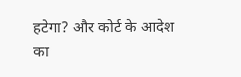हटेगा? और कोर्ट के आदेश का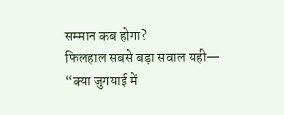सम्मान कब होगा?
फिलहाल सबसे बड़ा सवाल यही—
“क्या जुगयाई में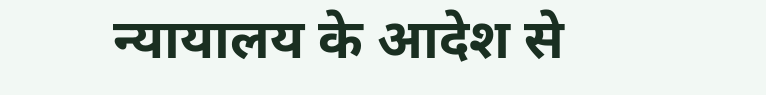न्यायालय के आदेश से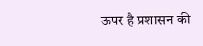ऊपर है प्रशासन की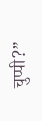चुप्पी?”